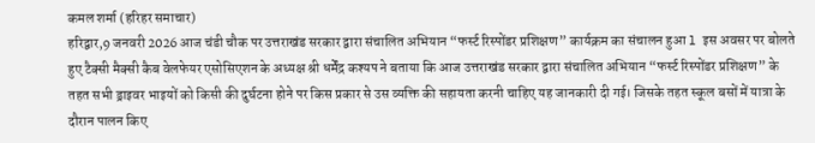कमल शर्मा (हरिहर समाचार)
हरिद्वार,9 जनवरी 2026 आज चंडी चौक पर उत्तराखंड सरकार द्वारा संचालित अभियान “फर्स्ट रिस्पोंडर प्रशिक्षण” कार्यक्रम का संचालन हुआ l इस अवसर पर बोलते हुए टैक्सी मैक्सी कैब वेलफेयर एसोसिएशन के अध्यक्ष श्री धर्मेंद्र कश्यप ने बताया कि आज उत्तराखंड सरकार द्वारा संचालित अभियान “फर्स्ट रिस्पोंडर प्रशिक्षण” के तहत सभी ड्राइवर भाइयों को किसी की दुर्घटना होने पर किस प्रकार से उस व्यक्ति की सहायता करनी चाहिए यह जानकारी दी गई। जिसके तहत स्कूल बसों में यात्रा के दौरान पालन किए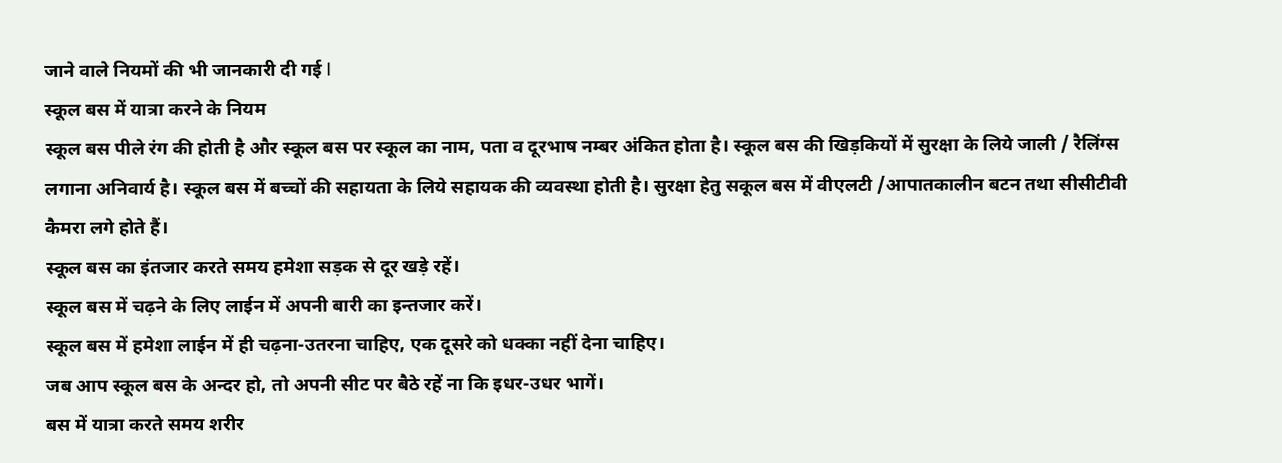जाने वाले नियमों की भी जानकारी दी गई l
स्कूल बस में यात्रा करने के नियम
स्कूल बस पीले रंग की होती है और स्कूल बस पर स्कूल का नाम, पता व दूरभाष नम्बर अंकित होता है। स्कूल बस की खिड़कियों में सुरक्षा के लिये जाली / रैलिंग्स लगाना अनिवार्य है। स्कूल बस में बच्चों की सहायता के लिये सहायक की व्यवस्था होती है। सुरक्षा हेतु सकूल बस में वीएलटी /आपातकालीन बटन तथा सीसीटीवी कैमरा लगे होते हैं।
स्कूल बस का इंतजार करते समय हमेशा सड़क से दूर खड़े रहें।
स्कूल बस में चढ़ने के लिए लाईन में अपनी बारी का इन्तजार करें।
स्कूल बस में हमेशा लाईन में ही चढ़ना-उतरना चाहिए, एक दूसरे को धक्का नहीं देना चाहिए।
जब आप स्कूल बस के अन्दर हो, तो अपनी सीट पर बैठे रहें ना कि इधर-उधर भागें।
बस में यात्रा करते समय शरीर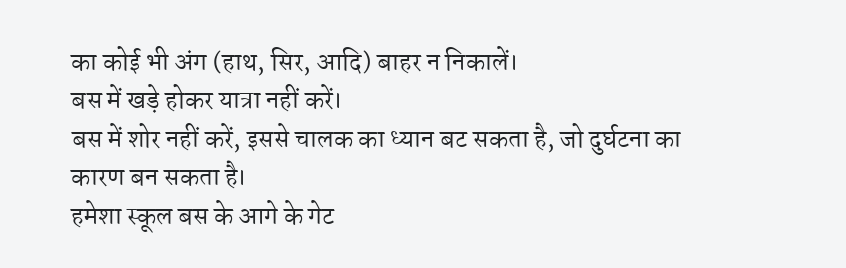का कोई भी अंग (हाथ, सिर, आदि) बाहर न निकालें।
बस में खड़े होकर यात्रा नहीं करें।
बस में शोर नहीं करें, इससे चालक का ध्यान बट सकता है, जो दुर्घटना का कारण बन सकता है।
हमेशा स्कूल बस के आगे के गेट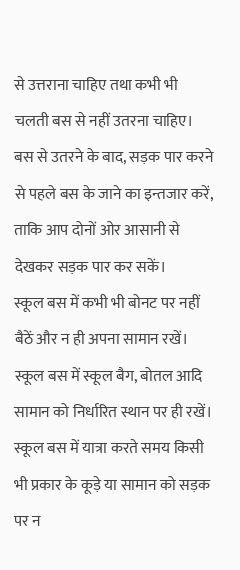से उत्तराना चाहिए तथा कभी भी चलती बस से नहीं उतरना चाहिए।
बस से उतरने के बाद, सड़क पार करने से पहले बस के जाने का इन्तजार करें, ताकि आप दोनों ओर आसानी से देखकर सड़क पार कर सकें।
स्कूल बस में कभी भी बोनट पर नहीं बैठें और न ही अपना सामान रखें।
स्कूल बस में स्कूल बैग, बोतल आदि सामान को निर्धारित स्थान पर ही रखें।
स्कूल बस में यात्रा करते समय किसी भी प्रकार के कूड़े या सामान को सड़क पर न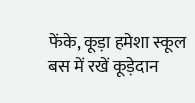फेंके, कूड़ा हमेशा स्कूल बस में रखें कूड़ेदान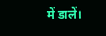में डालें।